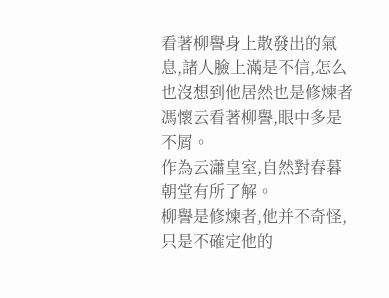看著柳譽身上散發出的氣息,諸人臉上滿是不信,怎么也沒想到他居然也是修煉者
馮懷云看著柳譽,眼中多是不屑。
作為云瀟皇室,自然對春暮朝堂有所了解。
柳譽是修煉者,他并不奇怪,只是不確定他的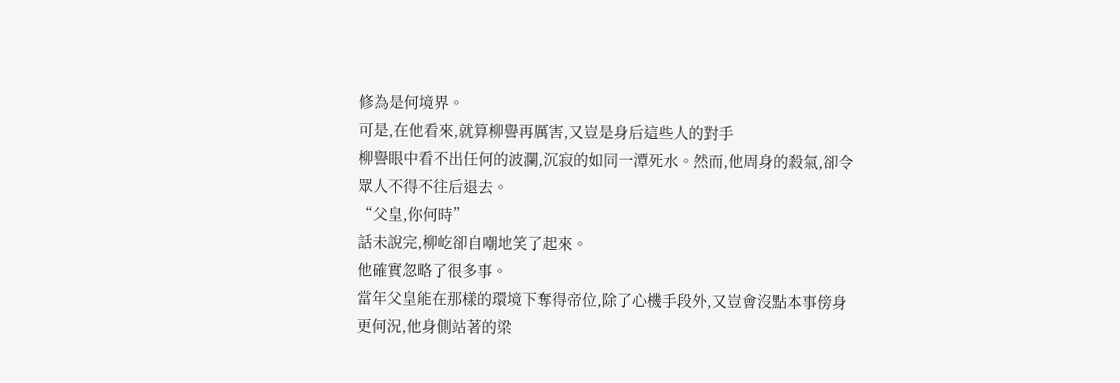修為是何境界。
可是,在他看來,就算柳譽再厲害,又豈是身后這些人的對手
柳譽眼中看不出任何的波瀾,沉寂的如同一潭死水。然而,他周身的殺氣,卻令眾人不得不往后退去。
“父皇,你何時”
話未說完,柳屹卻自嘲地笑了起來。
他確實忽略了很多事。
當年父皇能在那樣的環境下奪得帝位,除了心機手段外,又豈會沒點本事傍身
更何況,他身側站著的梁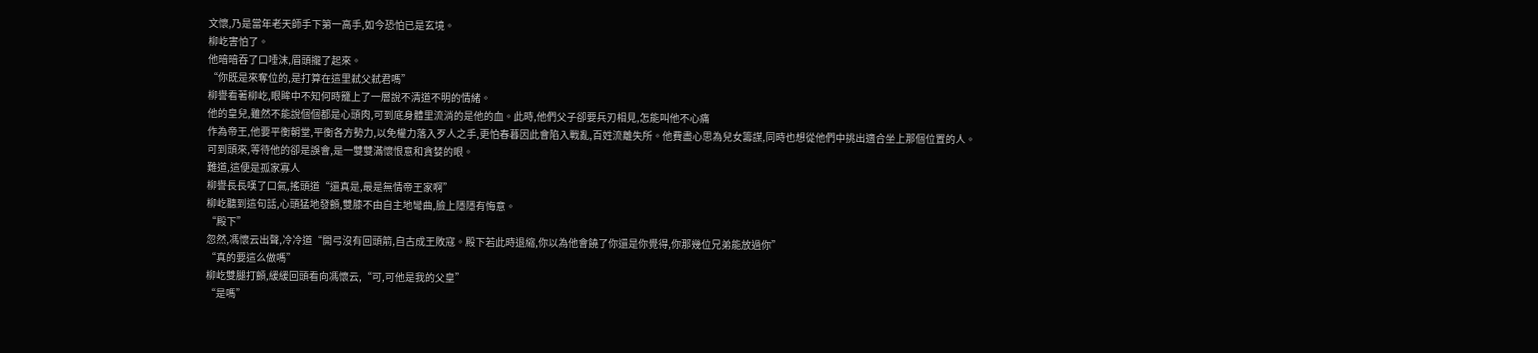文懷,乃是當年老天師手下第一高手,如今恐怕已是玄境。
柳屹害怕了。
他暗暗吞了口唾沫,眉頭攏了起來。
“你既是來奪位的,是打算在這里弒父弒君嗎”
柳譽看著柳屹,眼眸中不知何時籠上了一層說不清道不明的情緒。
他的皇兒,雖然不能說個個都是心頭肉,可到底身體里流淌的是他的血。此時,他們父子卻要兵刃相見,怎能叫他不心痛
作為帝王,他要平衡朝堂,平衡各方勢力,以免權力落入歹人之手,更怕春暮因此會陷入戰亂,百姓流離失所。他費盡心思為兒女籌謀,同時也想從他們中挑出適合坐上那個位置的人。
可到頭來,等待他的卻是誤會,是一雙雙滿懷恨意和貪婪的眼。
難道,這便是孤家寡人
柳譽長長嘆了口氣,搖頭道“還真是,最是無情帝王家啊”
柳屹聽到這句話,心頭猛地發顫,雙膝不由自主地彎曲,臉上隱隱有悔意。
“殿下”
忽然,馮懷云出聲,冷冷道“開弓沒有回頭箭,自古成王敗寇。殿下若此時退縮,你以為他會饒了你還是你覺得,你那幾位兄弟能放過你”
“真的要這么做嗎”
柳屹雙腿打顫,緩緩回頭看向馮懷云,“可,可他是我的父皇”
“是嗎”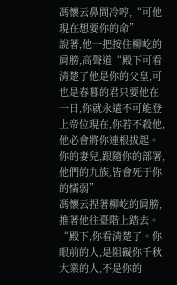馮懷云鼻間冷哼,“可他現在想要你的命”
說著,他一把按住柳屹的肩膀,高聲道“殿下可看清楚了他是你的父皇,可也是春暮的君只要他在一日,你就永遠不可能登上帝位現在,你若不殺他,他必會將你連根拔起。你的妻兒,跟隨你的部署,他們的九族,皆會死于你的懦弱”
馮懷云捏著柳屹的肩膀,推著他往臺階上踏去。
“殿下,你看清楚了。你眼前的人,是阻礙你千秋大業的人,不是你的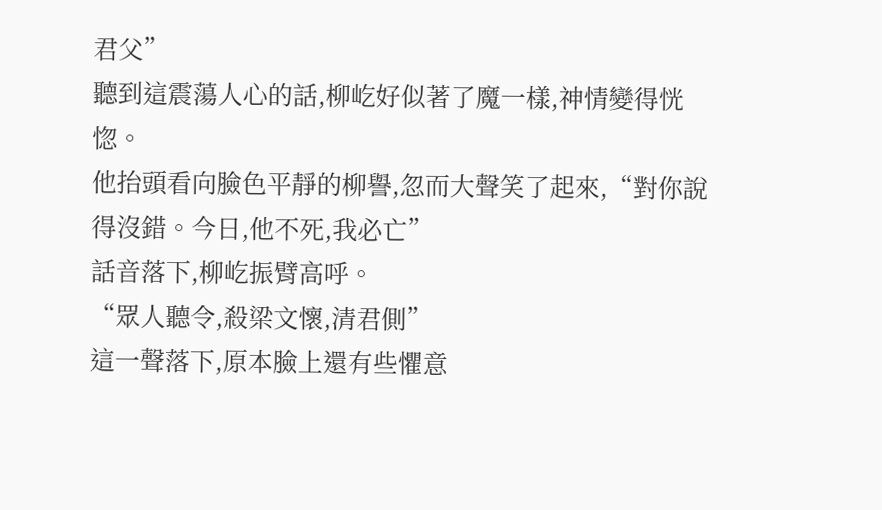君父”
聽到這震蕩人心的話,柳屹好似著了魔一樣,神情變得恍惚。
他抬頭看向臉色平靜的柳譽,忽而大聲笑了起來,“對你說得沒錯。今日,他不死,我必亡”
話音落下,柳屹振臂高呼。
“眾人聽令,殺梁文懷,清君側”
這一聲落下,原本臉上還有些懼意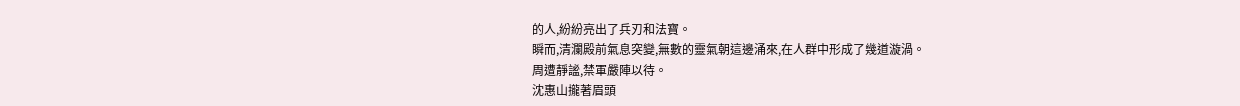的人,紛紛亮出了兵刃和法寶。
瞬而,清瀾殿前氣息突變,無數的靈氣朝這邊涌來,在人群中形成了幾道漩渦。
周遭靜謐,禁軍嚴陣以待。
沈惠山攏著眉頭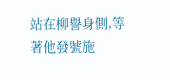站在柳譽身側,等著他發號施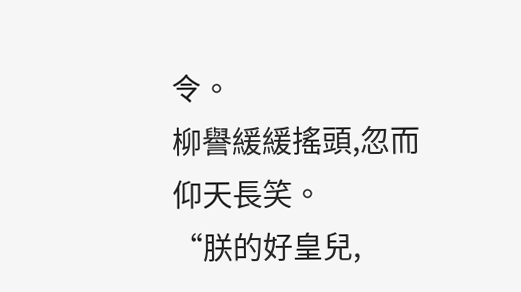令。
柳譽緩緩搖頭,忽而仰天長笑。
“朕的好皇兒,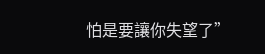怕是要讓你失望了”